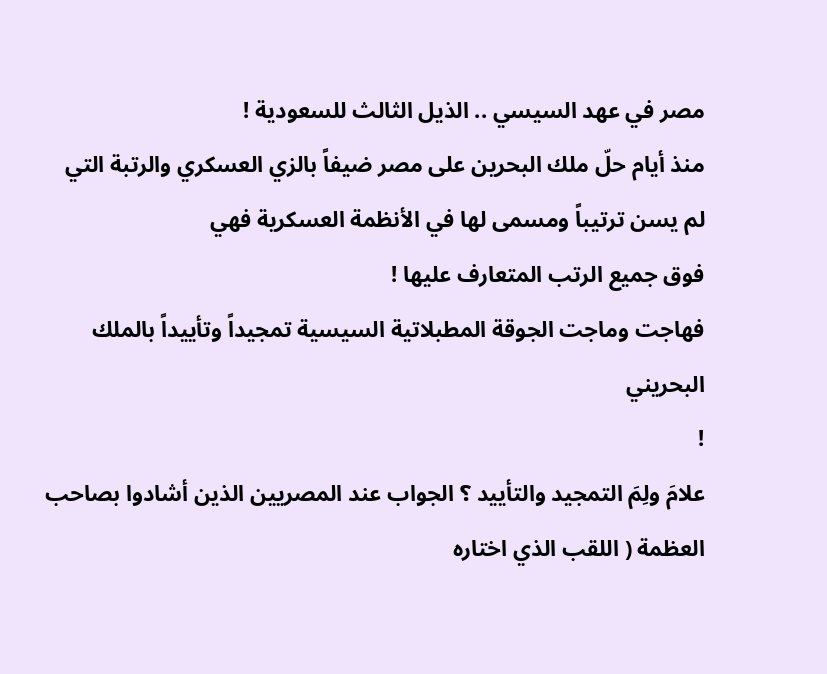مصر في عهد السيسي .. الذيل الثالث للسعودية !
منذ أيام حلّ ملك البحرين على مصر ضيفاً بالزي العسكري والرتبة التي لم يسن ترتيباً ومسمى لها في الأنظمة العسكرية فهي
فوق جميع الرتب المتعارف عليها !
فهاجت وماجت الجوقة المطبلاتية السيسية تمجيداً وتأييداً بالملك البحريني
!
علامَ ولِمَ التمجيد والتأييد ؟ الجواب عند المصريين الذين أشادوا بصاحب
العظمة ( اللقب الذي اختاره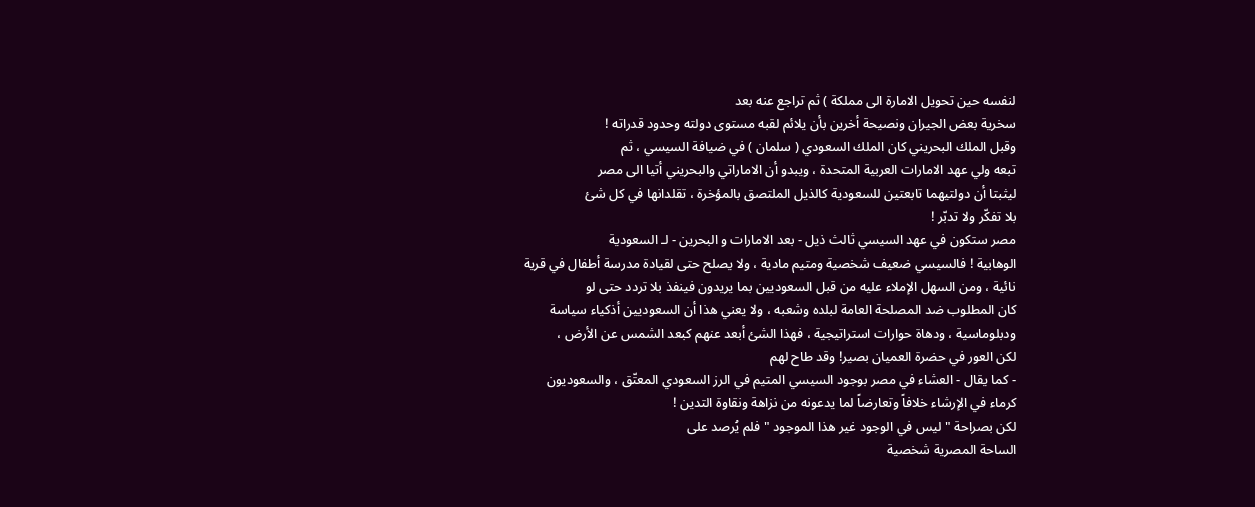لنفسه حين تحويل الامارة الى مملكة ) ثم تراجع عنه بعد
سخرية بعض الجيران ونصيحة أخرين بأن يلائم لقبه مستوى دولته وحدود قدراته !
وقبل الملك البحريني كان الملك السعودي ( سلمان ) في ضيافة السيسي ، ثم
تبعه ولي عهد الامارات العربية المتحدة ، ويبدو أن الاماراتي والبحريني أتيا الى مصر
ليثبتا أن دولتيهما تابعتين للسعودية كالذيل الملتصق بالمؤخرة ، تقلدانها في كل شئ
بلا تفكّر ولا تدبّر !
مصر ستكون في عهد السيسي ثالث ذيل - بعد الامارات و البحرين - لـ السعودية
الوهابية ! فالسيسي ضعيف شخصية ومتيم مادية ، ولا يصلح حتى لقيادة مدرسة أطفال في قرية
نائية ، ومن السهل الإملاء عليه من قبل السعوديين بما يريدون فينفذ بلا تردد حتى لو
كان المطلوب ضد المصلحة العامة لبلده وشعبه ، ولا يعني هذا أن السعوديين أذكياء سياسة
ودبلوماسية ، ودهاة حوارات استراتيجية ، فهذا الشئ أبعد عنهم كبعد الشمس عن الأرض ،
لكن العور في حضرة العميان بصير! وقد طاح لهم
- كما يقال - العشاء في مصر بوجود السيسي المتيم في الرز السعودي المعتّق ، والسعوديون
كرماء في الإرشاء خلافاً وتعارضاً لما يدعونه من نزاهة ونقاوة التدين !
لكن بصراحة " ليس في الوجود غير هذا الموجود " فلم يُرصد على
الساحة المصرية شخصية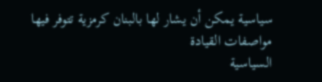سياسية يمكن أن يشار لها بالبنان كرمزية تتوفر فيها مواصفات القيادة
السياسية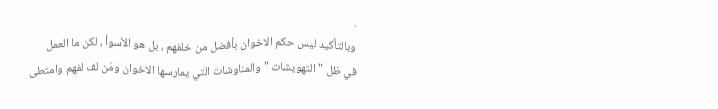.
وبالتأكيد ليس حكم الاخوان بأفضل من خلفهم ، بل هو الأسوأ ، لكن ما العمل
في ظل " التهويشات " والمناوشات التي يمارسها الاخوان ومَن لف لفهم وامتطى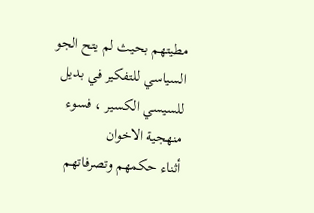مطيتهم بحيث لم يتح الجو السياسي للتفكير في بديل للسيسي الكسير ، فسوء منهجية الاخوان
أثناء حكمهم وتصرفاتهم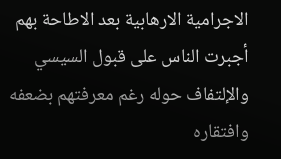الاجرامية الارهابية بعد الاطاحة بهم أجبرت الناس على قبول السيسي
والإلتفاف حوله رغم معرفتهم بضعفه وافتقاره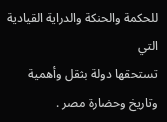للحكمة والحنكة والدراية القيادية التي
تستحقها دولة بثقل وأهمية وتاريخ وحضارة مصر .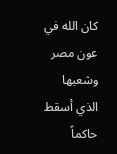كان الله في عون مصر وشعبها الذي أسقط حاكماً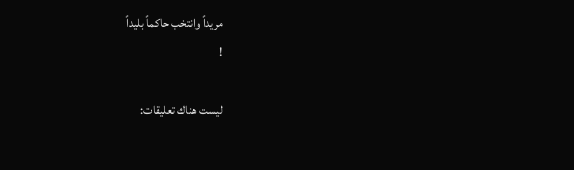مريداً وانتخب حاكماً بليداً
!

ليست هناك تعليقات: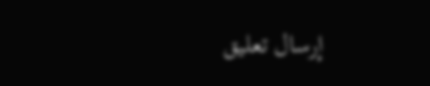إرسال تعليق